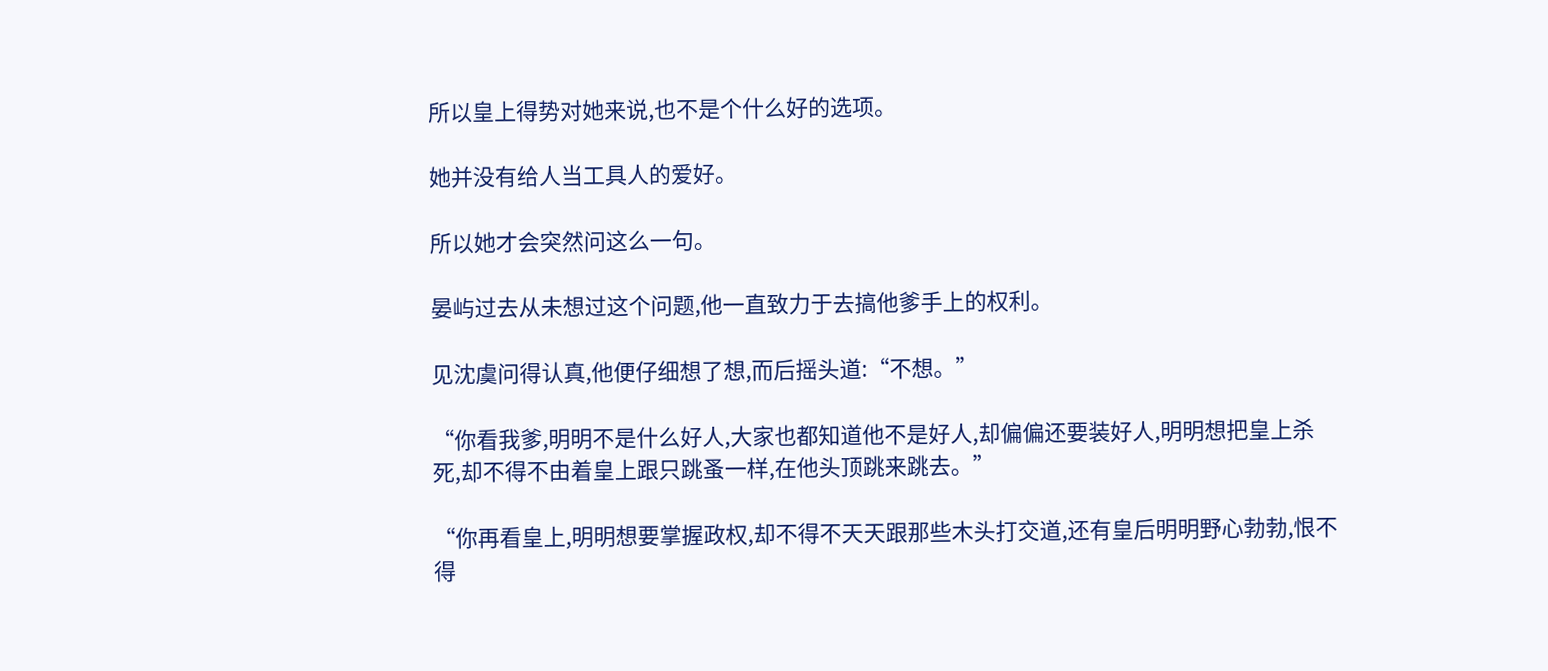所以皇上得势对她来说,也不是个什么好的选项。

她并没有给人当工具人的爱好。

所以她才会突然问这么一句。

晏屿过去从未想过这个问题,他一直致力于去搞他爹手上的权利。

见沈虞问得认真,他便仔细想了想,而后摇头道:“不想。”

“你看我爹,明明不是什么好人,大家也都知道他不是好人,却偏偏还要装好人,明明想把皇上杀死,却不得不由着皇上跟只跳蚤一样,在他头顶跳来跳去。”

“你再看皇上,明明想要掌握政权,却不得不天天跟那些木头打交道,还有皇后明明野心勃勃,恨不得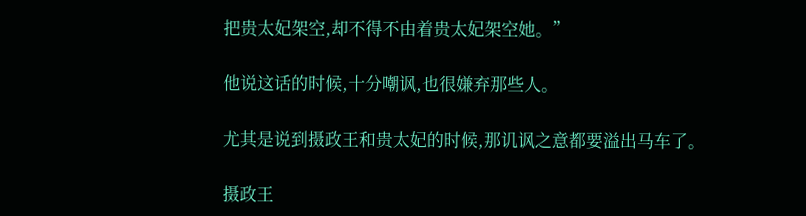把贵太妃架空,却不得不由着贵太妃架空她。”

他说这话的时候,十分嘲讽,也很嫌弃那些人。

尤其是说到摄政王和贵太妃的时候,那讥讽之意都要溢出马车了。

摄政王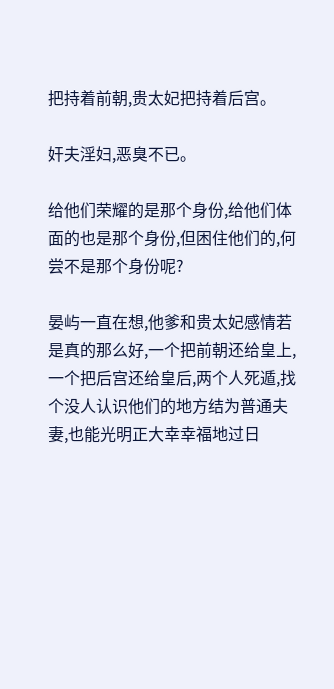把持着前朝,贵太妃把持着后宫。

奸夫淫妇,恶臭不已。

给他们荣耀的是那个身份,给他们体面的也是那个身份,但困住他们的,何尝不是那个身份呢?

晏屿一直在想,他爹和贵太妃感情若是真的那么好,一个把前朝还给皇上,一个把后宫还给皇后,两个人死遁,找个没人认识他们的地方结为普通夫妻,也能光明正大幸幸福地过日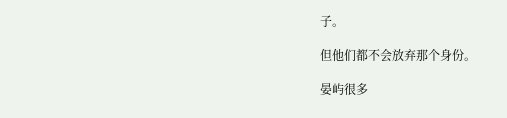子。

但他们都不会放弃那个身份。

晏屿很多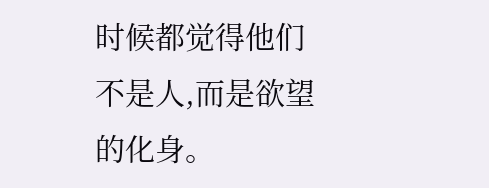时候都觉得他们不是人,而是欲望的化身。